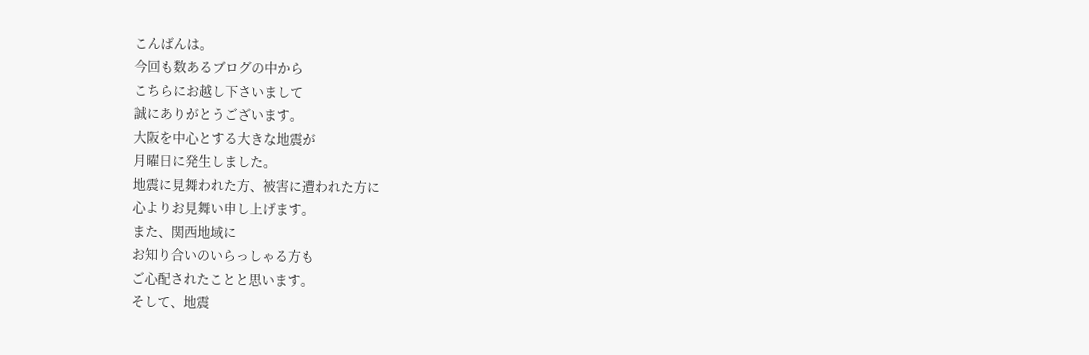こんばんは。
今回も数あるブログの中から
こちらにお越し下さいまして
誠にありがとうございます。
大阪を中心とする大きな地震が
月曜日に発生しました。
地震に見舞われた方、被害に遭われた方に
心よりお見舞い申し上げます。
また、関西地域に
お知り合いのいらっしゃる方も
ご心配されたことと思います。
そして、地震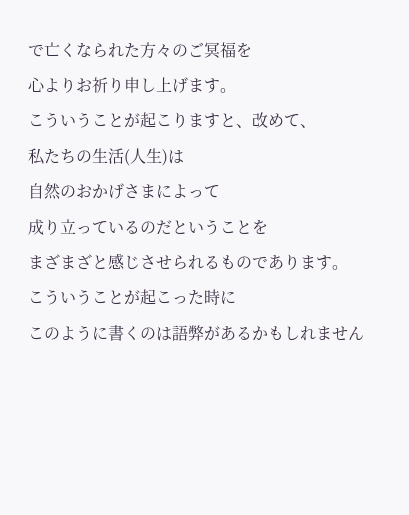で亡くなられた方々のご冥福を
心よりお祈り申し上げます。
こういうことが起こりますと、改めて、
私たちの生活(人生)は
自然のおかげさまによって
成り立っているのだということを
まざまざと感じさせられるものであります。
こういうことが起こった時に
このように書くのは語弊があるかもしれません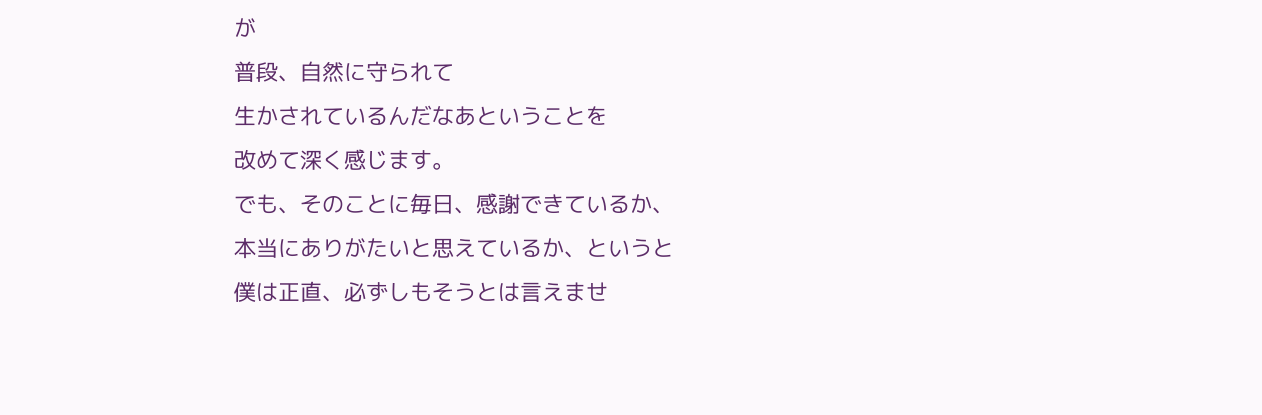が
普段、自然に守られて
生かされているんだなあということを
改めて深く感じます。
でも、そのことに毎日、感謝できているか、
本当にありがたいと思えているか、というと
僕は正直、必ずしもそうとは言えませ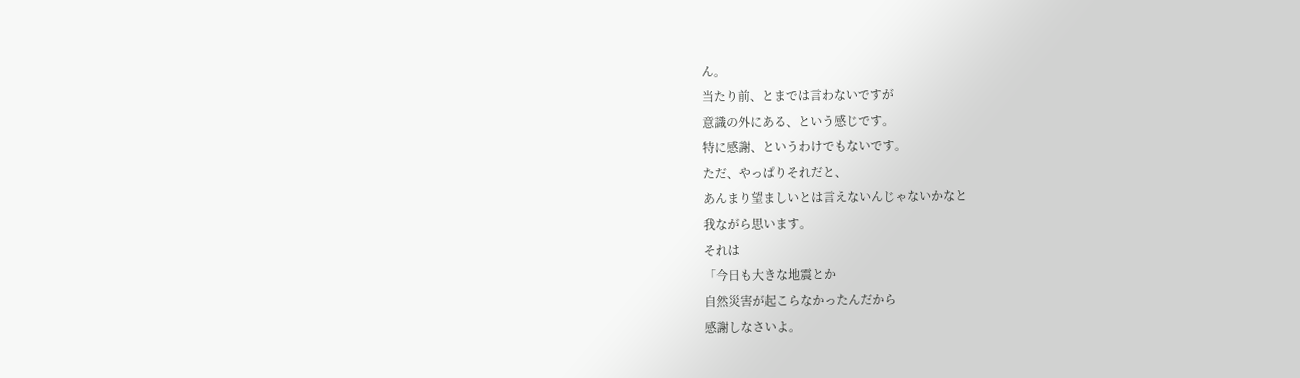ん。
当たり前、とまでは言わないですが
意識の外にある、という感じです。
特に感謝、というわけでもないです。
ただ、やっぱりそれだと、
あんまり望ましいとは言えないんじゃないかなと
我ながら思います。
それは
「今日も大きな地震とか
自然災害が起こらなかったんだから
感謝しなさいよ。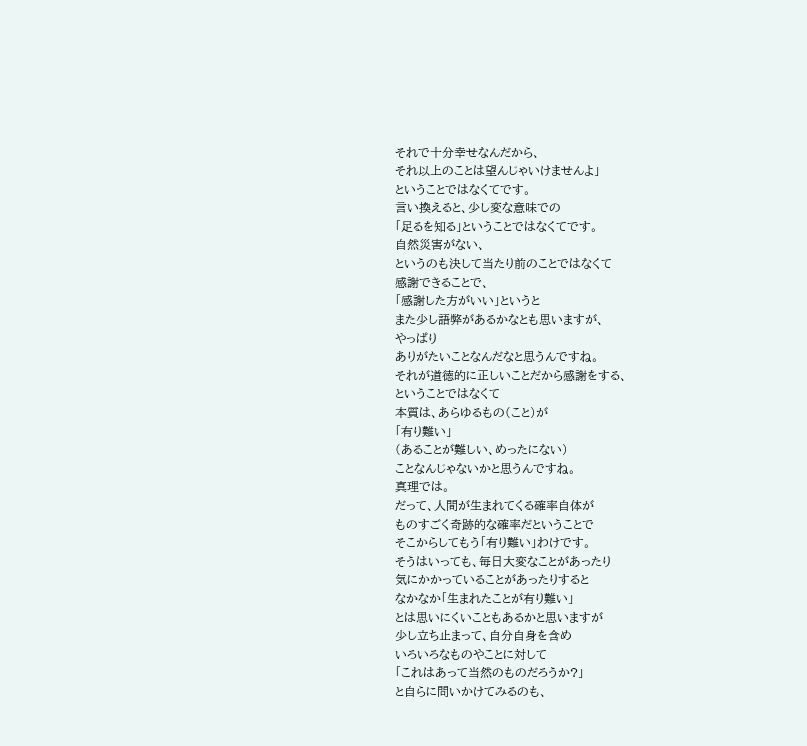それで十分幸せなんだから、
それ以上のことは望んじゃいけませんよ」
ということではなくてです。
言い換えると、少し変な意味での
「足るを知る」ということではなくてです。
自然災害がない、
というのも決して当たり前のことではなくて
感謝できることで、
「感謝した方がいい」というと
また少し語弊があるかなとも思いますが、
やっぱり
ありがたいことなんだなと思うんですね。
それが道徳的に正しいことだから感謝をする、
ということではなくて
本質は、あらゆるもの(こと)が
「有り難い」
(あることが難しい、めったにない)
ことなんじゃないかと思うんですね。
真理では。
だって、人間が生まれてくる確率自体が
ものすごく奇跡的な確率だということで
そこからしてもう「有り難い」わけです。
そうはいっても、毎日大変なことがあったり
気にかかっていることがあったりすると
なかなか「生まれたことが有り難い」
とは思いにくいこともあるかと思いますが
少し立ち止まって、自分自身を含め
いろいろなものやことに対して
「これはあって当然のものだろうか?」
と自らに問いかけてみるのも、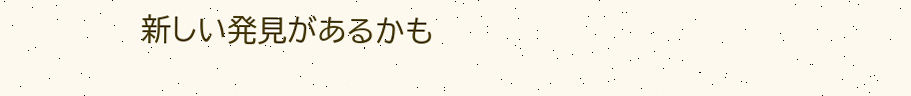新しい発見があるかも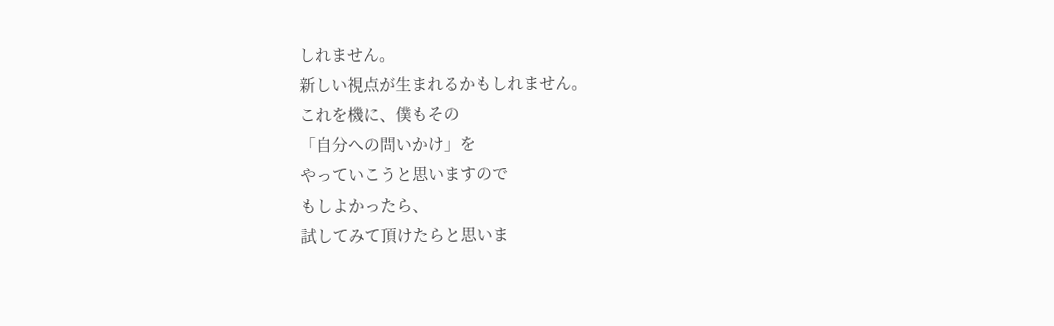しれません。
新しい視点が生まれるかもしれません。
これを機に、僕もその
「自分への問いかけ」を
やっていこうと思いますので
もしよかったら、
試してみて頂けたらと思いま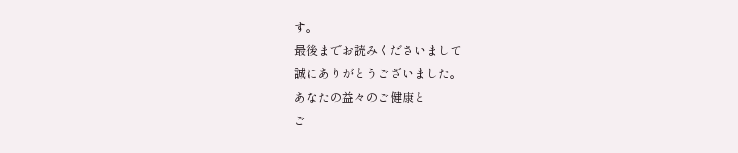す。
最後までお読みくださいまして
誠にありがとうございました。
あなたの益々のご健康と
ご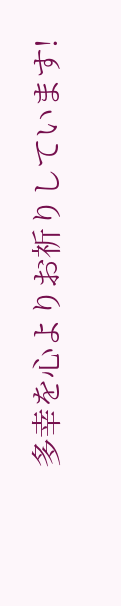多幸を心よりお祈りしています!